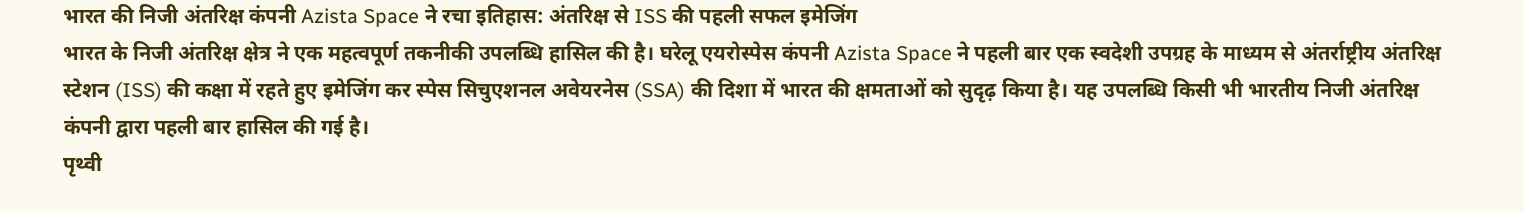भारत की निजी अंतरिक्ष कंपनी Azista Space ने रचा इतिहास: अंतरिक्ष से ISS की पहली सफल इमेजिंग
भारत के निजी अंतरिक्ष क्षेत्र ने एक महत्वपूर्ण तकनीकी उपलब्धि हासिल की है। घरेलू एयरोस्पेस कंपनी Azista Space ने पहली बार एक स्वदेशी उपग्रह के माध्यम से अंतर्राष्ट्रीय अंतरिक्ष स्टेशन (ISS) की कक्षा में रहते हुए इमेजिंग कर स्पेस सिचुएशनल अवेयरनेस (SSA) की दिशा में भारत की क्षमताओं को सुदृढ़ किया है। यह उपलब्धि किसी भी भारतीय निजी अंतरिक्ष कंपनी द्वारा पहली बार हासिल की गई है।
पृथ्वी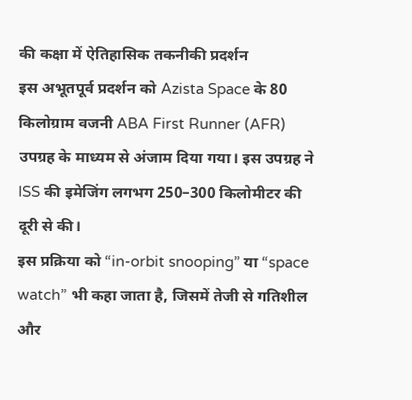की कक्षा में ऐतिहासिक तकनीकी प्रदर्शन
इस अभूतपूर्व प्रदर्शन को Azista Space के 80 किलोग्राम वजनी ABA First Runner (AFR) उपग्रह के माध्यम से अंजाम दिया गया। इस उपग्रह ने ISS की इमेजिंग लगभग 250–300 किलोमीटर की दूरी से की।
इस प्रक्रिया को “in-orbit snooping” या “space watch” भी कहा जाता है, जिसमें तेजी से गतिशील और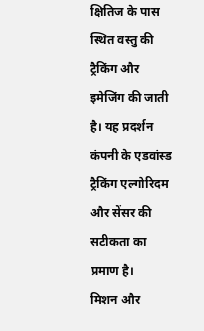क्षितिज के पास स्थित वस्तु की ट्रैकिंग और इमेजिंग की जाती है। यह प्रदर्शन कंपनी के एडवांस्ड ट्रैकिंग एल्गोरिदम और सेंसर की सटीकता का प्रमाण है।
मिशन और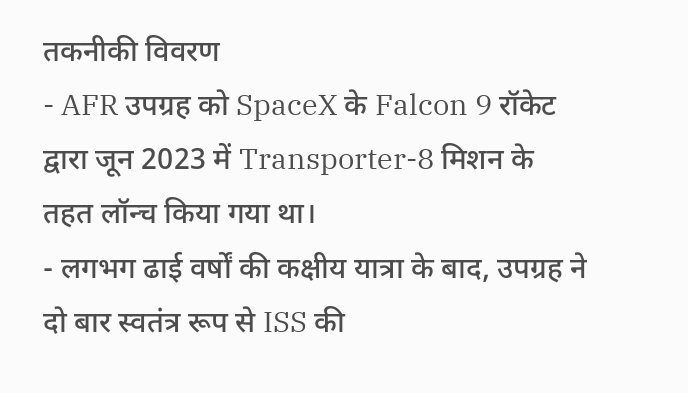तकनीकी विवरण
- AFR उपग्रह को SpaceX के Falcon 9 रॉकेट द्वारा जून 2023 में Transporter-8 मिशन के तहत लॉन्च किया गया था।
- लगभग ढाई वर्षों की कक्षीय यात्रा के बाद, उपग्रह ने दो बार स्वतंत्र रूप से ISS की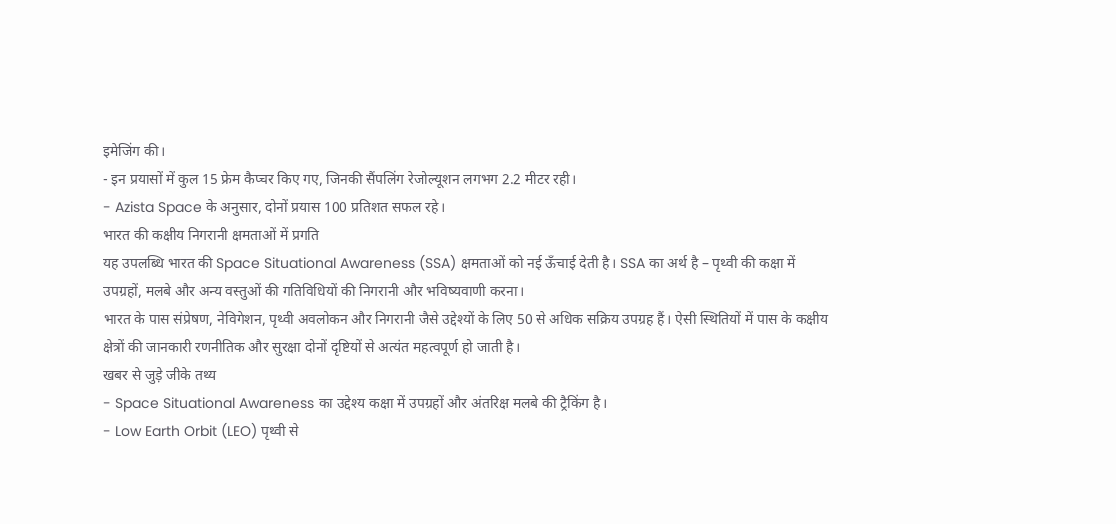इमेजिंग की।
- इन प्रयासों में कुल 15 फ्रेम कैप्चर किए गए, जिनकी सैंपलिंग रेजोल्यूशन लगभग 2.2 मीटर रही।
- Azista Space के अनुसार, दोनों प्रयास 100 प्रतिशत सफल रहे।
भारत की कक्षीय निगरानी क्षमताओं में प्रगति
यह उपलब्धि भारत की Space Situational Awareness (SSA) क्षमताओं को नई ऊँचाई देती है। SSA का अर्थ है – पृथ्वी की कक्षा में उपग्रहों, मलबे और अन्य वस्तुओं की गतिविधियों की निगरानी और भविष्यवाणी करना।
भारत के पास संप्रेषण, नेविगेशन, पृथ्वी अवलोकन और निगरानी जैसे उद्देश्यों के लिए 50 से अधिक सक्रिय उपग्रह हैं। ऐसी स्थितियों में पास के कक्षीय क्षेत्रों की जानकारी रणनीतिक और सुरक्षा दोनों दृष्टियों से अत्यंत महत्वपूर्ण हो जाती है।
खबर से जुड़े जीके तथ्य
- Space Situational Awareness का उद्देश्य कक्षा में उपग्रहों और अंतरिक्ष मलबे की ट्रैकिंग है।
- Low Earth Orbit (LEO) पृथ्वी से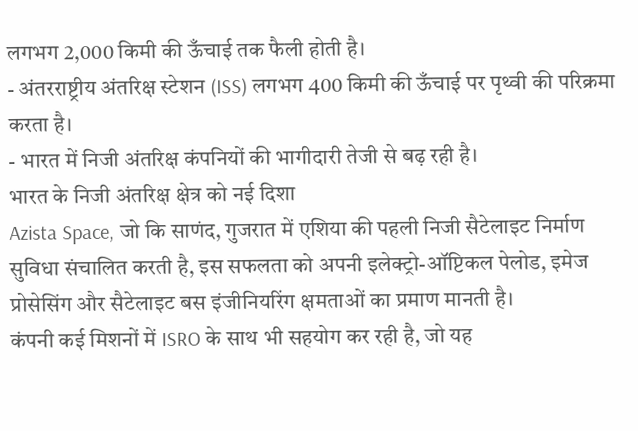लगभग 2,000 किमी की ऊँचाई तक फैली होती है।
- अंतरराष्ट्रीय अंतरिक्ष स्टेशन (ISS) लगभग 400 किमी की ऊँचाई पर पृथ्वी की परिक्रमा करता है।
- भारत में निजी अंतरिक्ष कंपनियों की भागीदारी तेजी से बढ़ रही है।
भारत के निजी अंतरिक्ष क्षेत्र को नई दिशा
Azista Space, जो कि साणंद, गुजरात में एशिया की पहली निजी सैटेलाइट निर्माण सुविधा संचालित करती है, इस सफलता को अपनी इलेक्ट्रो-ऑप्टिकल पेलोड, इमेज प्रोसेसिंग और सैटेलाइट बस इंजीनियरिंग क्षमताओं का प्रमाण मानती है।
कंपनी कई मिशनों में ISRO के साथ भी सहयोग कर रही है, जो यह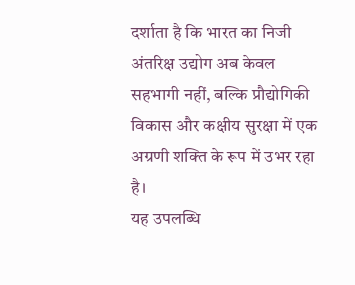दर्शाता है कि भारत का निजी अंतरिक्ष उद्योग अब केवल सहभागी नहीं, बल्कि प्रौद्योगिकी विकास और कक्षीय सुरक्षा में एक अग्रणी शक्ति के रूप में उभर रहा है।
यह उपलब्धि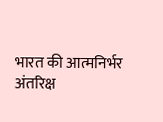भारत की आत्मनिर्भर अंतरिक्ष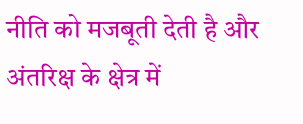नीति को मजबूती देती है और अंतरिक्ष के क्षेत्र में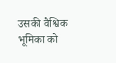उसकी वैश्विक भूमिका को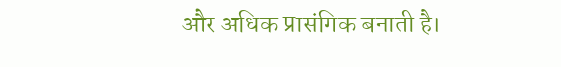और अधिक प्रासंगिक बनाती है।